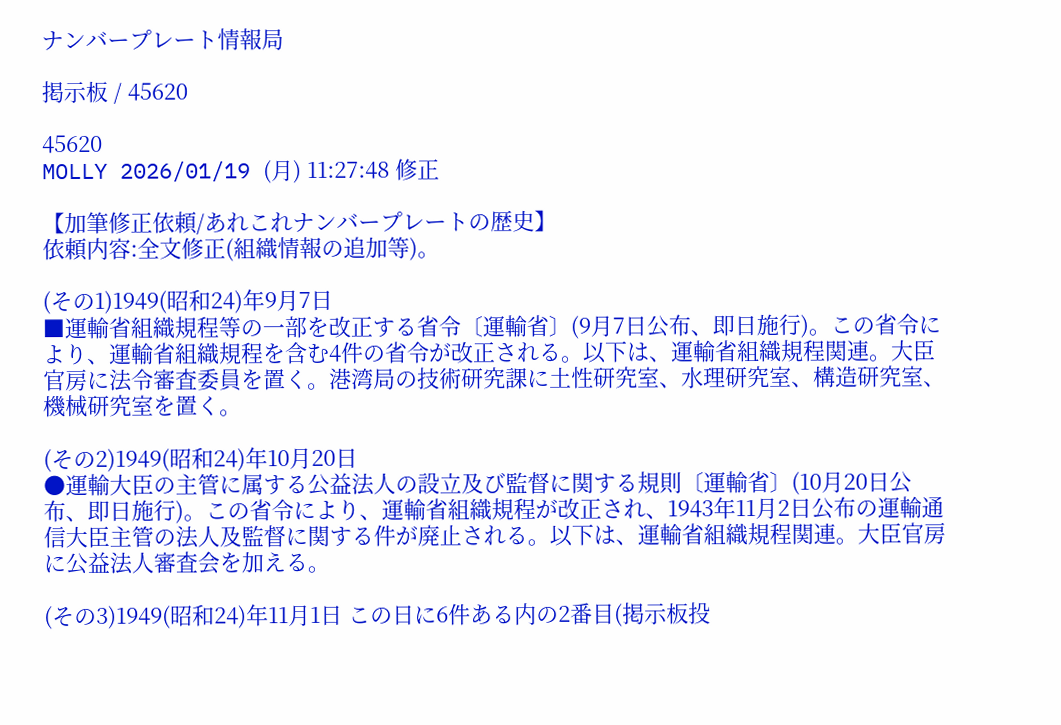ナンバープレート情報局

掲示板 / 45620

45620
MOLLY 2026/01/19 (月) 11:27:48 修正

【加筆修正依頼/あれこれナンバープレートの歴史】
依頼内容:全文修正(組織情報の追加等)。

(その1)1949(昭和24)年9月7日
■運輸省組織規程等の一部を改正する省令〔運輸省〕(9月7日公布、即日施行)。この省令により、運輸省組織規程を含む4件の省令が改正される。以下は、運輸省組織規程関連。大臣官房に法令審査委員を置く。港湾局の技術研究課に土性研究室、水理研究室、構造研究室、機械研究室を置く。

(その2)1949(昭和24)年10月20日
●運輸大臣の主管に属する公益法人の設立及び監督に関する規則〔運輸省〕(10月20日公布、即日施行)。この省令により、運輸省組織規程が改正され、1943年11月2日公布の運輸通信大臣主管の法人及監督に関する件が廃止される。以下は、運輸省組織規程関連。大臣官房に公益法人審査会を加える。

(その3)1949(昭和24)年11月1日 この日に6件ある内の2番目(掲示板投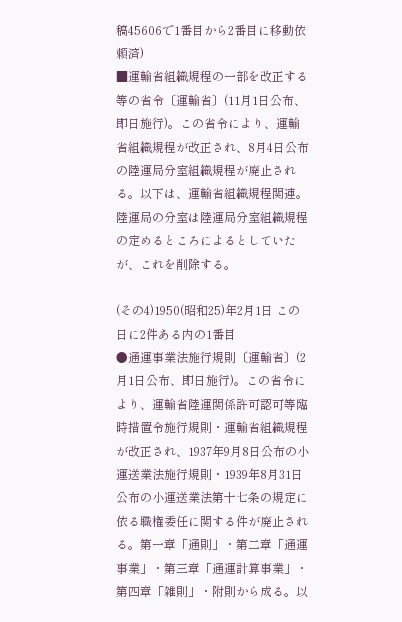稿45606で1番目から2番目に移動依頼済)
■運輸省組織規程の一部を改正する等の省令〔運輸省〕(11月1日公布、即日施行)。この省令により、運輸省組織規程が改正され、8月4日公布の陸運局分室組織規程が廃止される。以下は、運輸省組織規程関連。陸運局の分室は陸運局分室組織規程の定めるところによるとしていたが、これを削除する。

(その4)1950(昭和25)年2月1日 この日に2件ある内の1番目
●通運事業法施行規則〔運輸省〕(2月1日公布、即日施行)。この省令により、運輸省陸運関係許可認可等臨時措置令施行規則・運輸省組織規程が改正され、1937年9月8日公布の小運送業法施行規則・1939年8月31日公布の小運送業法第十七条の規定に依る職権委任に関する件が廃止される。第一章「通則」・第二章「通運事業」・第三章「通運計算事業」・第四章「雑則」・附則から成る。以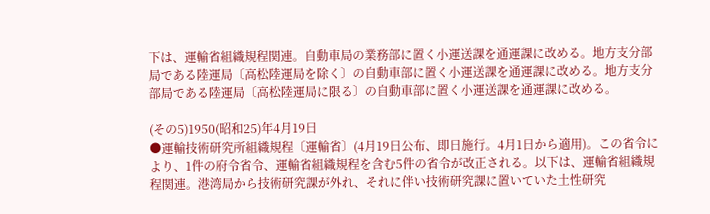下は、運輸省組織規程関連。自動車局の業務部に置く小運送課を通運課に改める。地方支分部局である陸運局〔高松陸運局を除く〕の自動車部に置く小運送課を通運課に改める。地方支分部局である陸運局〔高松陸運局に限る〕の自動車部に置く小運送課を通運課に改める。

(その5)1950(昭和25)年4月19日
●運輸技術研究所組織規程〔運輸省〕(4月19日公布、即日施行。4月1日から適用)。この省令により、1件の府令省令、運輸省組織規程を含む5件の省令が改正される。以下は、運輸省組織規程関連。港湾局から技術研究課が外れ、それに伴い技術研究課に置いていた土性研究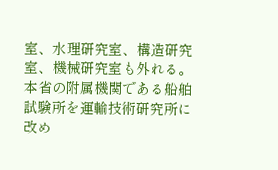室、水理研究室、構造研究室、機械研究室も外れる。本省の附属機関である船舶試験所を運輸技術研究所に改め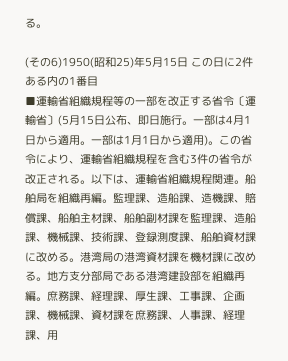る。

(その6)1950(昭和25)年5月15日 この日に2件ある内の1番目
■運輸省組織規程等の一部を改正する省令〔運輸省〕(5月15日公布、即日施行。一部は4月1日から適用。一部は1月1日から適用)。この省令により、運輸省組織規程を含む3件の省令が改正される。以下は、運輸省組織規程関連。船舶局を組織再編。監理課、造船課、造機課、賠償課、船舶主材課、船舶副材課を監理課、造船課、機械課、技術課、登録測度課、船舶資材課に改める。港湾局の港湾資材課を機材課に改める。地方支分部局である港湾建設部を組織再編。庶務課、経理課、厚生課、工事課、企画課、機械課、資材課を庶務課、人事課、経理課、用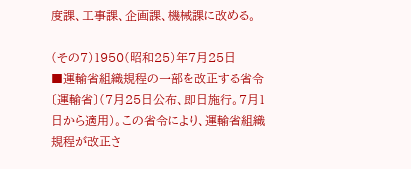度課、工事課、企画課、機械課に改める。

(その7)1950(昭和25)年7月25日
■運輸省組織規程の一部を改正する省令〔運輸省〕(7月25日公布、即日施行。7月1日から適用)。この省令により、運輸省組織規程が改正さ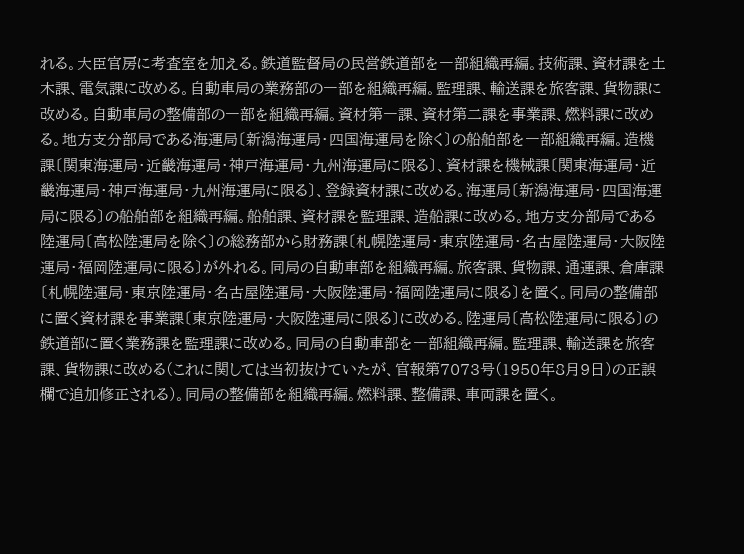れる。大臣官房に考査室を加える。鉄道監督局の民営鉄道部を一部組織再編。技術課、資材課を土木課、電気課に改める。自動車局の業務部の一部を組織再編。監理課、輸送課を旅客課、貨物課に改める。自動車局の整備部の一部を組織再編。資材第一課、資材第二課を事業課、燃料課に改める。地方支分部局である海運局〔新潟海運局・四国海運局を除く〕の船舶部を一部組織再編。造機課〔関東海運局・近畿海運局・神戸海運局・九州海運局に限る〕、資材課を機械課〔関東海運局・近畿海運局・神戸海運局・九州海運局に限る〕、登録資材課に改める。海運局〔新潟海運局・四国海運局に限る〕の船舶部を組織再編。船舶課、資材課を監理課、造船課に改める。地方支分部局である陸運局〔高松陸運局を除く〕の総務部から財務課〔札幌陸運局・東京陸運局・名古屋陸運局・大阪陸運局・福岡陸運局に限る〕が外れる。同局の自動車部を組織再編。旅客課、貨物課、通運課、倉庫課〔札幌陸運局・東京陸運局・名古屋陸運局・大阪陸運局・福岡陸運局に限る〕を置く。同局の整備部に置く資材課を事業課〔東京陸運局・大阪陸運局に限る〕に改める。陸運局〔高松陸運局に限る〕の鉄道部に置く業務課を監理課に改める。同局の自動車部を一部組織再編。監理課、輸送課を旅客課、貨物課に改める(これに関しては当初抜けていたが、官報第7073号(1950年8月9日)の正誤欄で追加修正される)。同局の整備部を組織再編。燃料課、整備課、車両課を置く。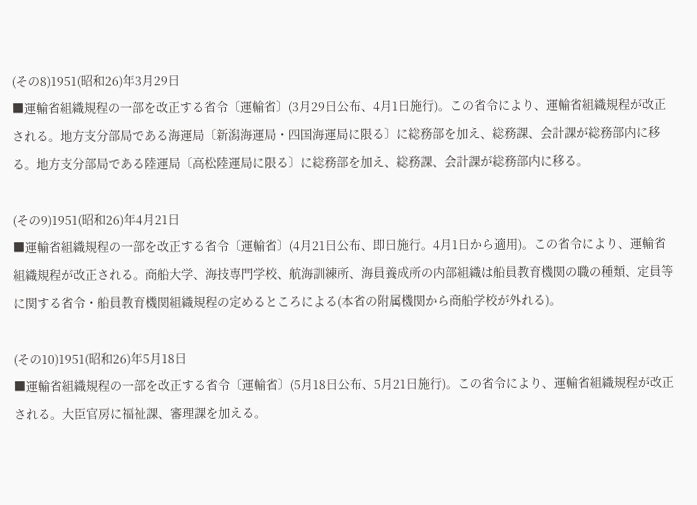(その8)1951(昭和26)年3月29日
■運輸省組織規程の一部を改正する省令〔運輸省〕(3月29日公布、4月1日施行)。この省令により、運輸省組織規程が改正される。地方支分部局である海運局〔新潟海運局・四国海運局に限る〕に総務部を加え、総務課、会計課が総務部内に移る。地方支分部局である陸運局〔高松陸運局に限る〕に総務部を加え、総務課、会計課が総務部内に移る。

(その9)1951(昭和26)年4月21日
■運輸省組織規程の一部を改正する省令〔運輸省〕(4月21日公布、即日施行。4月1日から適用)。この省令により、運輸省組織規程が改正される。商船大学、海技専門学校、航海訓練所、海員養成所の内部組織は船員教育機関の職の種類、定員等に関する省令・船員教育機関組織規程の定めるところによる(本省の附属機関から商船学校が外れる)。

(その10)1951(昭和26)年5月18日
■運輸省組織規程の一部を改正する省令〔運輸省〕(5月18日公布、5月21日施行)。この省令により、運輸省組織規程が改正される。大臣官房に福祉課、審理課を加える。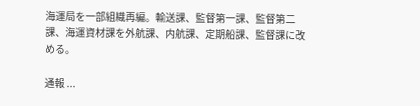海運局を一部組織再編。輸送課、監督第一課、監督第二課、海運資材課を外航課、内航課、定期船課、監督課に改める。

通報 ...